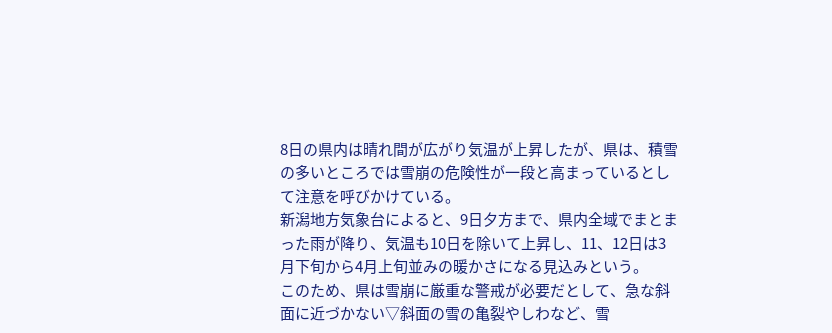8日の県内は晴れ間が広がり気温が上昇したが、県は、積雪の多いところでは雪崩の危険性が一段と高まっているとして注意を呼びかけている。
新潟地方気象台によると、9日夕方まで、県内全域でまとまった雨が降り、気温も10日を除いて上昇し、11、12日は3月下旬から4月上旬並みの暖かさになる見込みという。
このため、県は雪崩に厳重な警戒が必要だとして、急な斜面に近づかない▽斜面の雪の亀裂やしわなど、雪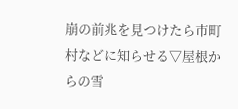崩の前兆を見つけたら市町村などに知らせる▽屋根からの雪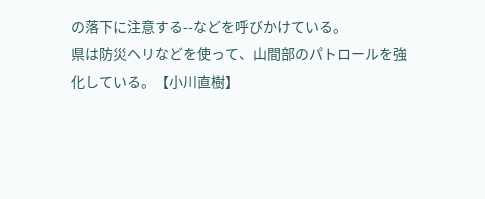の落下に注意する--などを呼びかけている。
県は防災ヘリなどを使って、山間部のパトロールを強化している。【小川直樹】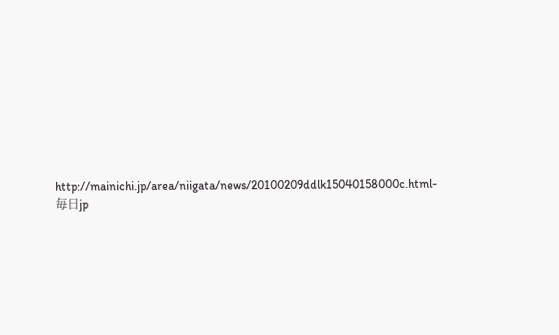http://mainichi.jp/area/niigata/news/20100209ddlk15040158000c.html-毎日jp